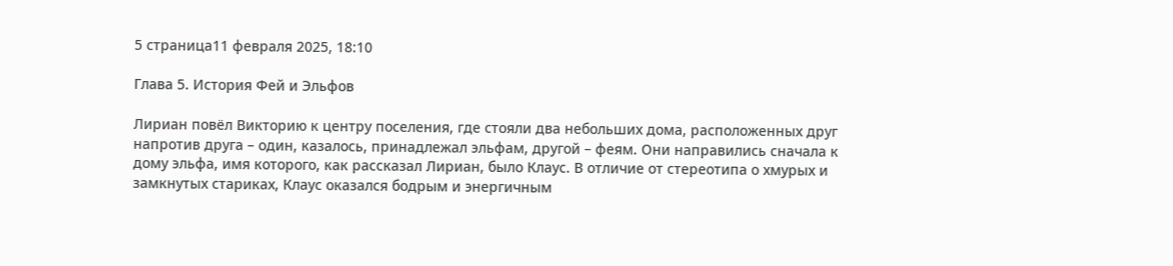5 страница11 февраля 2025, 18:10

Глава 5. История Фей и Эльфов

Лириан повёл Викторию к центру поселения, где стояли два небольших дома, расположенных друг напротив друга – один, казалось, принадлежал эльфам, другой – феям. Они направились сначала к дому эльфа, имя которого, как рассказал Лириан, было Клаус. В отличие от стереотипа о хмурых и замкнутых стариках, Клаус оказался бодрым и энергичным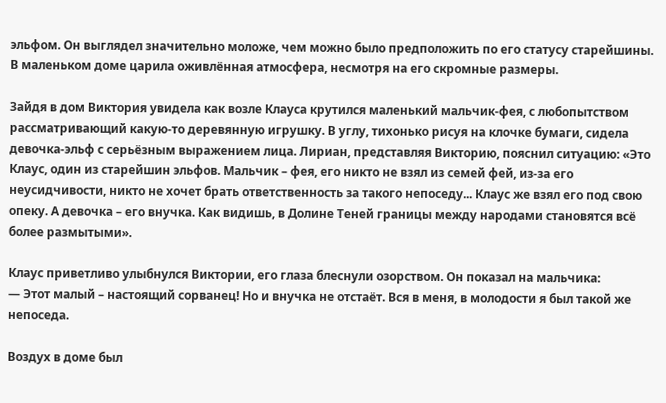эльфом. Он выглядел значительно моложе, чем можно было предположить по его статусу старейшины. В маленьком доме царила оживлённая атмосфера, несмотря на его скромные размеры.

Зайдя в дом Виктория увидела как возле Клауса крутился маленький мальчик-фея, с любопытством рассматривающий какую-то деревянную игрушку. В углу, тихонько рисуя на клочке бумаги, сидела девочка-эльф с серьёзным выражением лица. Лириан, представляя Викторию, пояснил ситуацию: «Это Клаус, один из старейшин эльфов. Мальчик – фея, его никто не взял из семей фей, из-за его неусидчивости, никто не хочет брать ответственность за такого непоседу... Клаус же взял его под свою опеку. А девочка – его внучка. Как видишь, в Долине Теней границы между народами становятся всё более размытыми».

Клаус приветливо улыбнулся Виктории, его глаза блеснули озорством. Он показал на мальчика:
— Этот малый – настоящий сорванец! Но и внучка не отстаёт. Вся в меня, в молодости я был такой же непоседа.

Воздух в доме был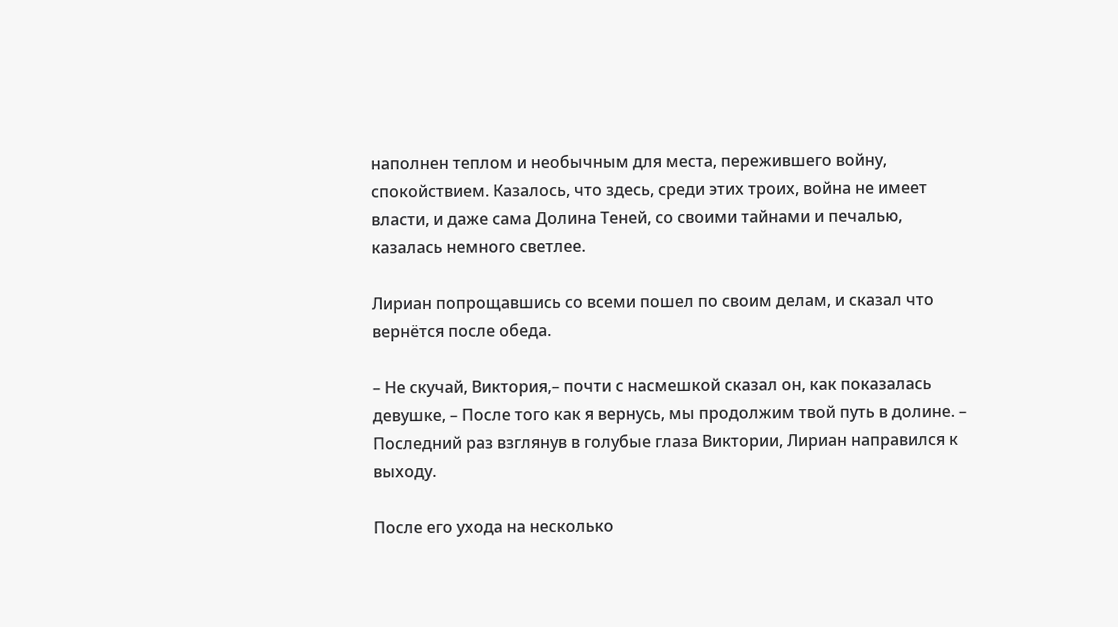наполнен теплом и необычным для места, пережившего войну, спокойствием. Казалось, что здесь, среди этих троих, война не имеет власти, и даже сама Долина Теней, со своими тайнами и печалью, казалась немного светлее.

Лириан попрощавшись со всеми пошел по своим делам, и сказал что вернётся после обеда.

– Не скучай, Виктория,– почти с насмешкой сказал он, как показалась девушке, – После того как я вернусь, мы продолжим твой путь в долине. – Последний раз взглянув в голубые глаза Виктории, Лириан направился к выходу.

После его ухода на несколько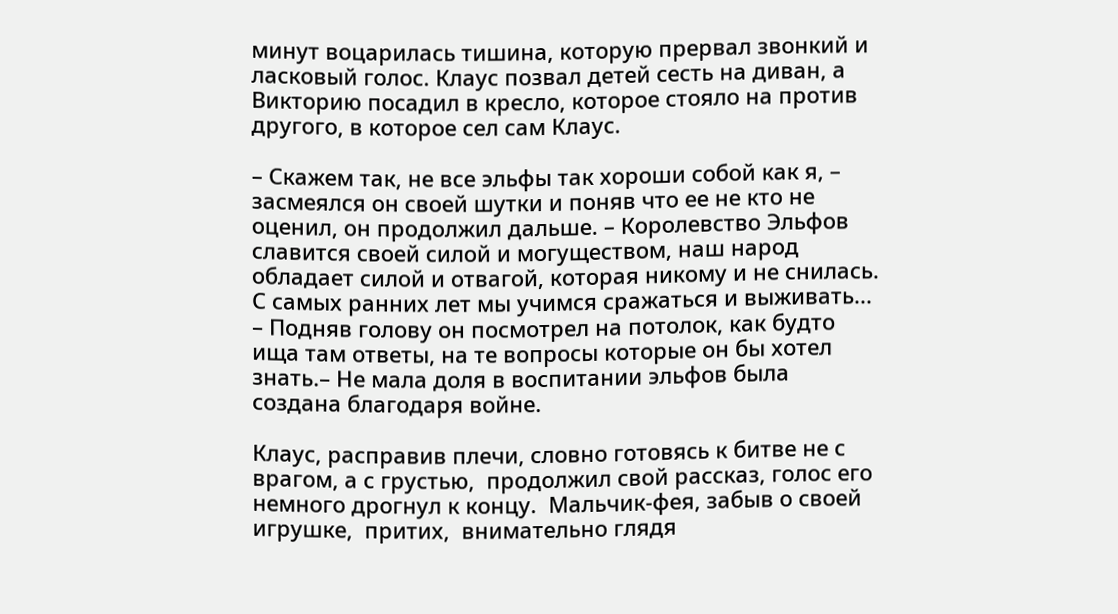минут воцарилась тишина, которую прервал звонкий и ласковый голос. Клаус позвал детей сесть на диван, а Викторию посадил в кресло, которое стояло на против другого, в которое сел сам Клаус.

– Скажем так, не все эльфы так хороши собой как я, – засмеялся он своей шутки и поняв что ее не кто не оценил, он продолжил дальше. – Королевство Эльфов славится своей силой и могуществом, наш народ обладает силой и отвагой, которая никому и не снилась. С самых ранних лет мы учимся сражаться и выживать... – Подняв голову он посмотрел на потолок, как будто ища там ответы, на те вопросы которые он бы хотел знать.– Не мала доля в воспитании эльфов была создана благодаря войне.

Клаус, расправив плечи, словно готовясь к битве не с врагом, а с грустью,  продолжил свой рассказ, голос его немного дрогнул к концу.  Мальчик-фея, забыв о своей игрушке,  притих,  внимательно глядя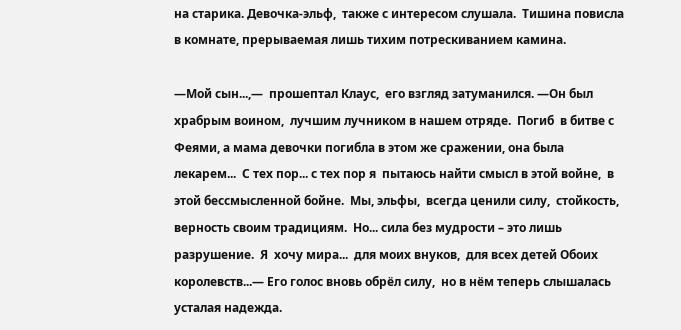на старика. Девочка-эльф,  также с интересом слушала.  Тишина повисла в комнате, прерываемая лишь тихим потрескиванием камина.

—Мой сын...,—  прошептал Клаус,  его взгляд затуманился. —Он был храбрым воином,  лучшим лучником в нашем отряде.  Погиб  в битве с Феями, а мама девочки погибла в этом же сражении, она была лекарем...  С тех пор... с тех пор я  пытаюсь найти смысл в этой войне,  в этой бессмысленной бойне.  Мы, эльфы,  всегда ценили силу,  стойкость,  верность своим традициям.  Но... сила без мудрости – это лишь разрушение.  Я  хочу мира...  для моих внуков,  для всех детей Обоих королевств...— Его голос вновь обрёл силу,  но в нём теперь слышалась  усталая надежда.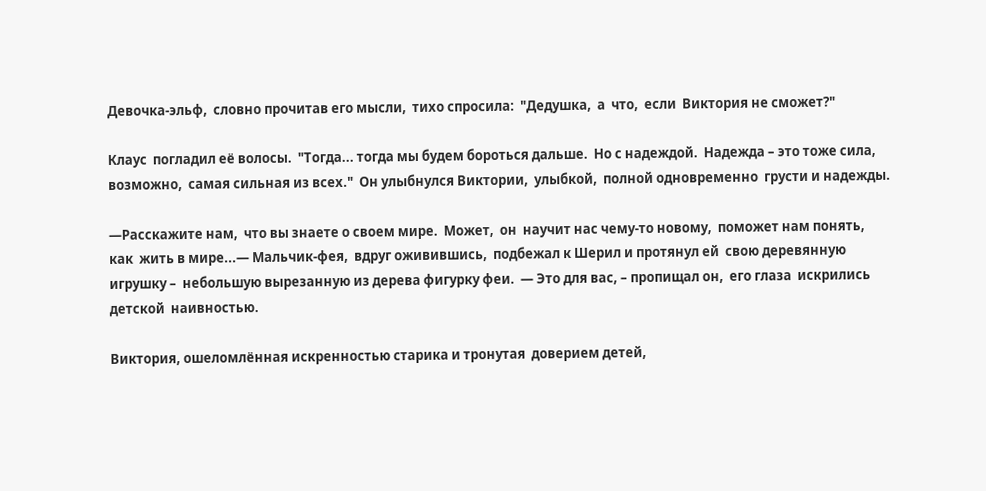Девочка-эльф,  словно прочитав его мысли,  тихо спросила:  "Дедушка,  а  что,  если  Виктория не сможет?"

Клаус  погладил её волосы.  "Тогда... тогда мы будем бороться дальше.  Но с надеждой.  Надежда – это тоже сила,  возможно,  самая сильная из всех."  Он улыбнулся Виктории,  улыбкой,  полной одновременно  грусти и надежды.

—Расскажите нам,  что вы знаете о своем мире.  Может,  он  научит нас чему-то новому,  поможет нам понять,  как  жить в мире...— Мальчик-фея,  вдруг оживившись,  подбежал к Шерил и протянул ей  свою деревянную игрушку –  небольшую вырезанную из дерева фигурку феи.  — Это для вас, – пропищал он,  его глаза  искрились  детской  наивностью.

Виктория, ошеломлённая искренностью старика и тронутая  доверием детей,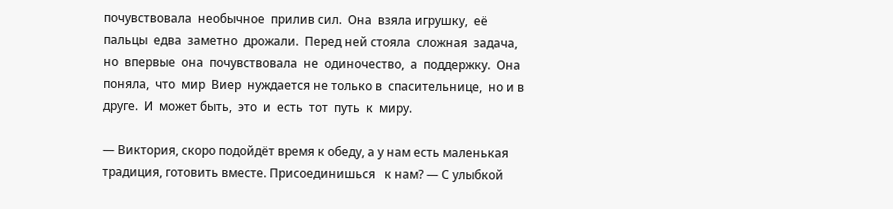почувствовала  необычное  прилив сил.  Она  взяла игрушку,  её пальцы  едва  заметно  дрожали.  Перед ней стояла  сложная  задача,  но  впервые  она  почувствовала  не  одиночество,  а  поддержку.  Она  поняла,  что  мир  Виер  нуждается не только в  спасительнице,  но и в  друге.  И  может быть,  это  и  есть  тот  путь  к  миру.

— Виктория, скоро подойдёт время к обеду, а у нам есть маленькая традиция, готовить вместе. Присоединишься   к нам? — С улыбкой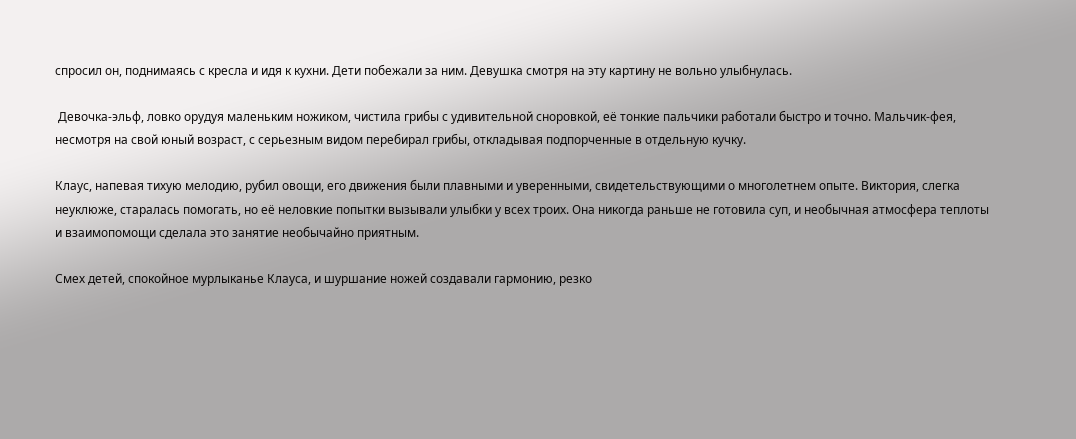спросил он, поднимаясь с кресла и идя к кухни. Дети побежали за ним. Девушка смотря на эту картину не вольно улыбнулась.

 Девочка-эльф, ловко орудуя маленьким ножиком, чистила грибы с удивительной сноровкой, её тонкие пальчики работали быстро и точно. Мальчик-фея, несмотря на свой юный возраст, с серьезным видом перебирал грибы, откладывая подпорченные в отдельную кучку.

Клаус, напевая тихую мелодию, рубил овощи, его движения были плавными и уверенными, свидетельствующими о многолетнем опыте. Виктория, слегка неуклюже, старалась помогать, но её неловкие попытки вызывали улыбки у всех троих. Она никогда раньше не готовила суп, и необычная атмосфера теплоты и взаимопомощи сделала это занятие необычайно приятным.

Смех детей, спокойное мурлыканье Клауса, и шуршание ножей создавали гармонию, резко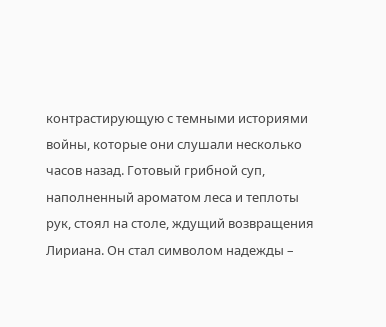контрастирующую с темными историями войны, которые они слушали несколько часов назад. Готовый грибной суп, наполненный ароматом леса и теплоты рук, стоял на столе, ждущий возвращения Лириана. Он стал символом надежды –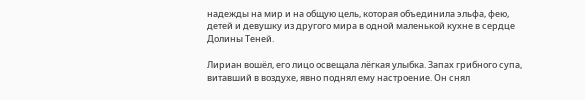надежды на мир и на общую цель, которая объединила эльфа, фею, детей и девушку из другого мира в одной маленькой кухне в сердце Долины Теней.

Лириан вошёл, его лицо освещала лёгкая улыбка. Запах грибного супа, витавший в воздухе, явно поднял ему настроение. Он снял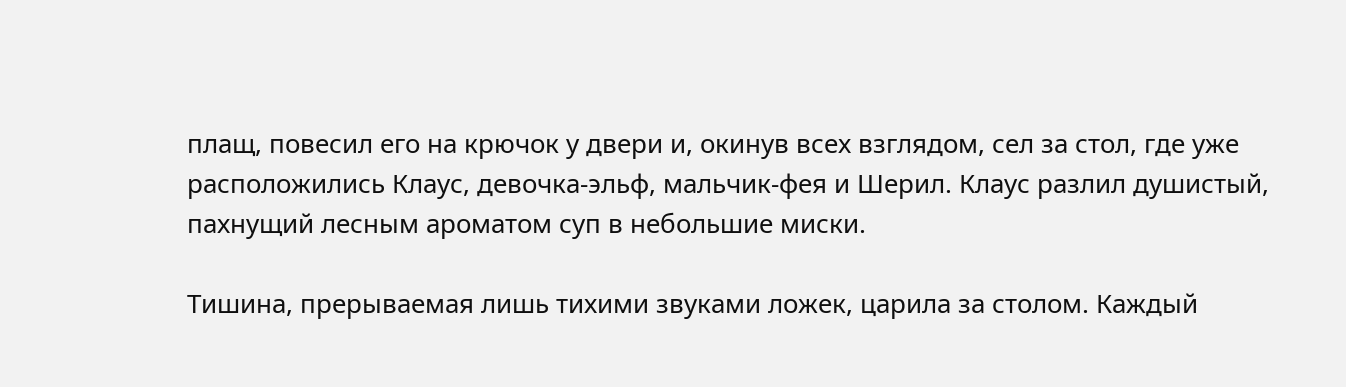плащ, повесил его на крючок у двери и, окинув всех взглядом, сел за стол, где уже расположились Клаус, девочка-эльф, мальчик-фея и Шерил. Клаус разлил душистый, пахнущий лесным ароматом суп в небольшие миски.

Тишина, прерываемая лишь тихими звуками ложек, царила за столом. Каждый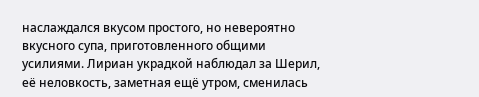наслаждался вкусом простого, но невероятно вкусного супа, приготовленного общими усилиями. Лириан украдкой наблюдал за Шерил, её неловкость, заметная ещё утром, сменилась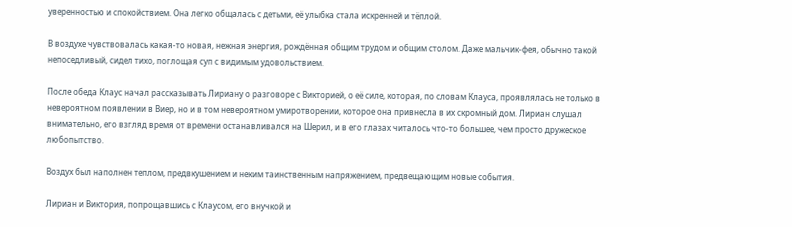уверенностью и спокойствием. Она легко общалась с детьми, её улыбка стала искренней и тёплой.

В воздухе чувствовалась какая-то новая, нежная энергия, рождённая общим трудом и общим столом. Даже мальчик-фея, обычно такой непоседливый, сидел тихо, поглощая суп с видимым удовольствием.

После обеда Клаус начал рассказывать Лириану о разговоре с Викторией, о её силе, которая, по словам Клауса, проявлялась не только в невероятном появлении в Виер, но и в том невероятном умиротворении, которое она привнесла в их скромный дом. Лириан слушал внимательно, его взгляд время от времени останавливался на Шерил, и в его глазах читалось что-то большее, чем просто дружеское любопытство.

Воздух был наполнен теплом, предвкушением и неким таинственным напряжением, предвещающим новые события.

Лириан и Виктория, попрощавшись с Клаусом, его внучкой и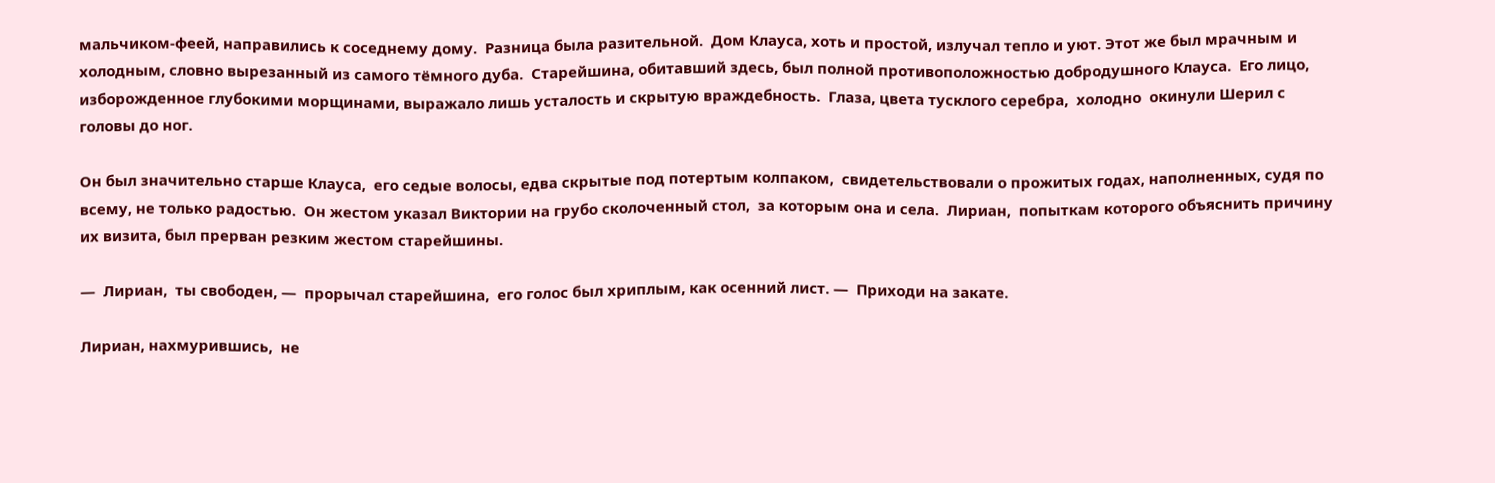мальчиком-феей, направились к соседнему дому.  Разница была разительной.  Дом Клауса, хоть и простой, излучал тепло и уют. Этот же был мрачным и холодным, словно вырезанный из самого тёмного дуба.  Старейшина, обитавший здесь, был полной противоположностью добродушного Клауса.  Его лицо, изборожденное глубокими морщинами, выражало лишь усталость и скрытую враждебность.  Глаза, цвета тусклого серебра,  холодно  окинули Шерил с головы до ног.

Он был значительно старше Клауса,  его седые волосы, едва скрытые под потертым колпаком,  свидетельствовали о прожитых годах, наполненных, судя по всему, не только радостью.  Он жестом указал Виктории на грубо сколоченный стол,  за которым она и села.  Лириан,  попыткам которого объяснить причину их визита, был прерван резким жестом старейшины.

—  Лириан,  ты свободен, —  прорычал старейшина,  его голос был хриплым, как осенний лист. —  Приходи на закате.

Лириан, нахмурившись,  не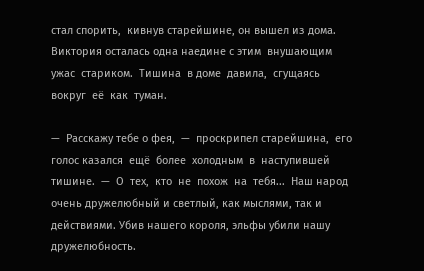стал спорить,  кивнув старейшине, он вышел из дома.  Виктория осталась одна наедине с этим  внушающим  ужас  стариком.  Тишина  в доме  давила,  сгущаясь  вокруг  её  как  туман.

—  Расскажу тебе о фея,  —  проскрипел старейшина,  его голос казался  ещё  более  холодным  в  наступившей  тишине.  —  О  тех,  кто  не  похож  на  тебя...  Наш народ очень дружелюбный и светлый, как мыслями, так и действиями. Убив нашего короля, эльфы убили нашу дружелюбность.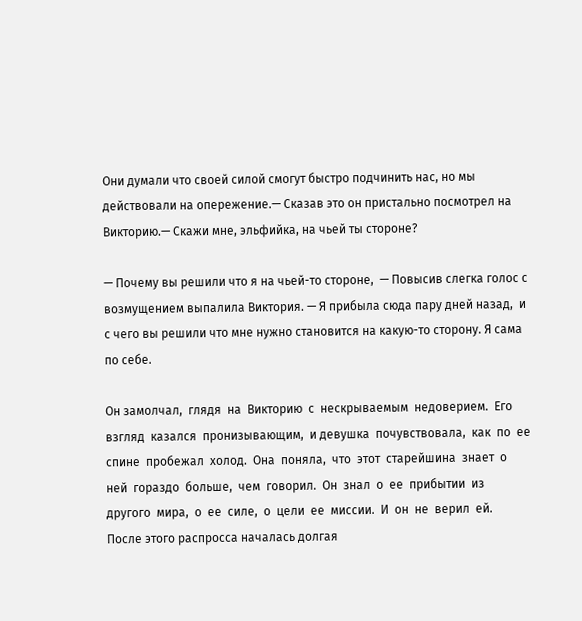Они думали что своей силой смогут быстро подчинить нас, но мы действовали на опережение.— Сказав это он пристально посмотрел на Викторию.— Скажи мне, эльфийка, на чьей ты стороне?

— Почему вы решили что я на чьей-то стороне,  — Повысив слегка голос с возмущением выпалила Виктория. — Я прибыла сюда пару дней назад,  и с чего вы решили что мне нужно становится на какую-то сторону. Я сама по себе.

Он замолчал,  глядя  на  Викторию  с  нескрываемым  недоверием.  Его взгляд  казался  пронизывающим,  и девушка  почувствовала,  как  по  ее  спине  пробежал  холод.  Она  поняла,  что  этот  старейшина  знает  о  ней  гораздо  больше,  чем  говорил.  Он  знал  о  ее  прибытии  из  другого  мира,  о  ее  силе,  о  цели  ее  миссии.  И  он  не  верил  ей.
После этого распросса началась долгая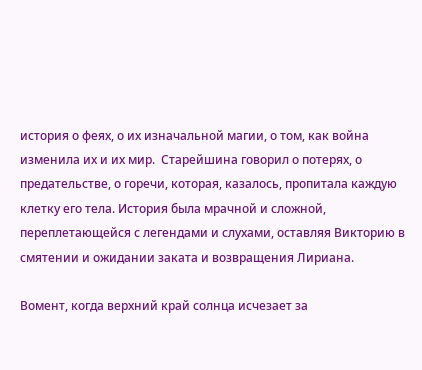история о феях, о их изначальной магии, о том, как война изменила их и их мир.  Старейшина говорил о потерях, о предательстве, о горечи, которая, казалось, пропитала каждую клетку его тела. История была мрачной и сложной, переплетающейся с легендами и слухами, оставляя Викторию в смятении и ожидании заката и возвращения Лириана.

Вомент, когда верхний край солнца исчезает за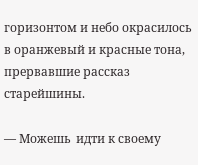горизонтом и небо окрасилось в оранжевый и красные тона, прервавшие рассказ старейшины.

— Можешь  идти к своему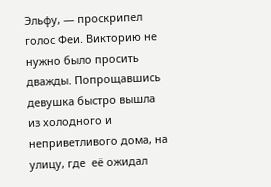Эльфу, — проскрипел голос Феи. Викторию не нужно было просить дважды. Попрощавшись девушка быстро вышла из холодного и неприветливого дома, на улицу, где  её ожидал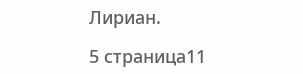Лириан.

5 страница11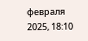февраля 2025, 18:10